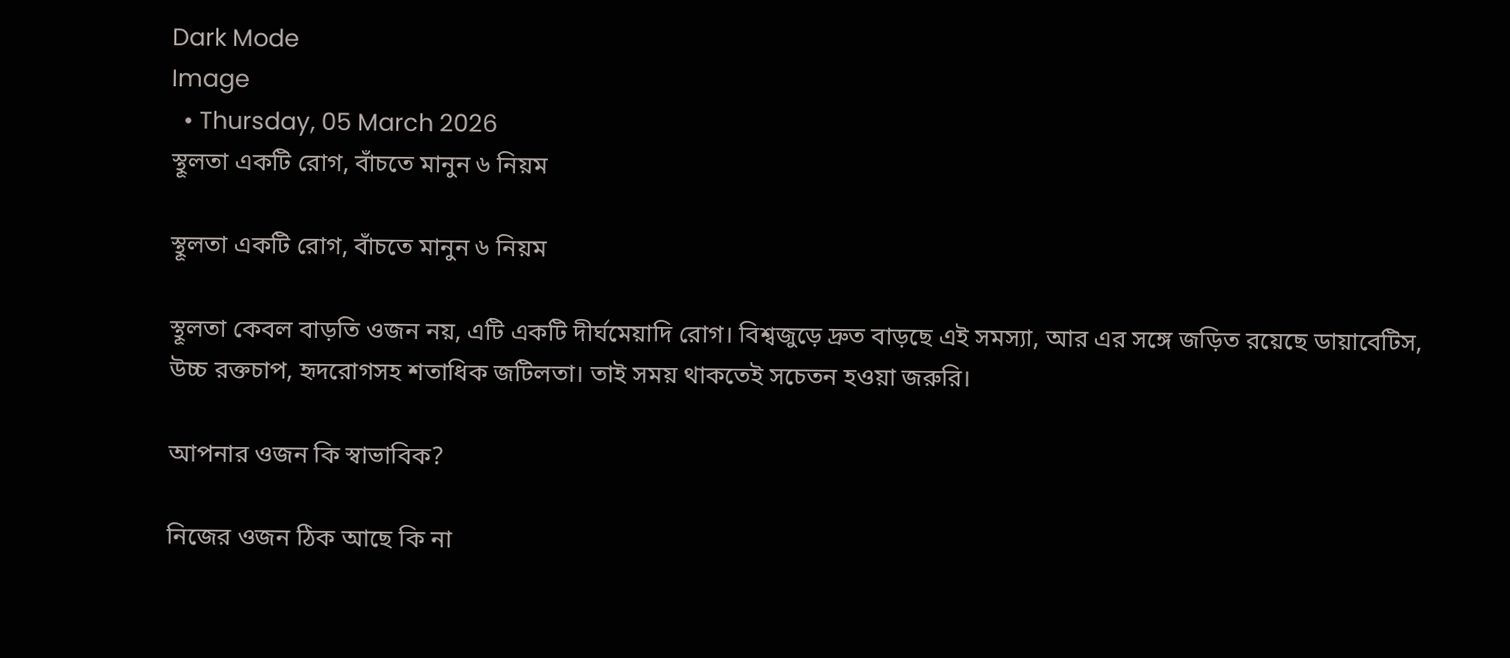Dark Mode
Image
  • Thursday, 05 March 2026
স্থূলতা একটি রোগ, বাঁচতে মানুন ৬ নিয়ম

স্থূলতা একটি রোগ, বাঁচতে মানুন ৬ নিয়ম

স্থূলতা কেবল বাড়তি ওজন নয়, এটি একটি দীর্ঘমেয়াদি রোগ। বিশ্বজুড়ে দ্রুত বাড়ছে এই সমস্যা, আর এর সঙ্গে জড়িত রয়েছে ডায়াবেটিস, উচ্চ রক্তচাপ, হৃদরোগসহ শতাধিক জটিলতা। তাই সময় থাকতেই সচেতন হওয়া জরুরি।

আপনার ওজন কি স্বাভাবিক?

নিজের ওজন ঠিক আছে কি না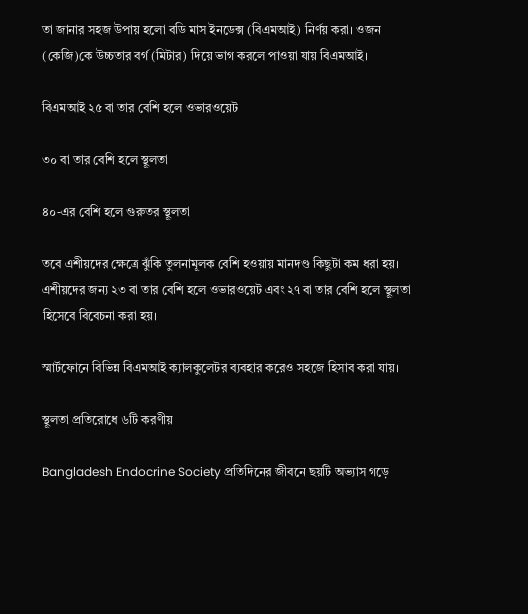তা জানার সহজ উপায় হলো বডি মাস ইনডেক্স (বিএমআই) নির্ণয় করা। ওজন (কেজি)কে উচ্চতার বর্গ (মিটার) দিয়ে ভাগ করলে পাওয়া যায় বিএমআই।

বিএমআই ২৫ বা তার বেশি হলে ওভারওয়েট

৩০ বা তার বেশি হলে স্থূলতা

৪০-এর বেশি হলে গুরুতর স্থূলতা

তবে এশীয়দের ক্ষেত্রে ঝুঁকি তুলনামূলক বেশি হওয়ায় মানদণ্ড কিছুটা কম ধরা হয়। এশীয়দের জন্য ২৩ বা তার বেশি হলে ওভারওয়েট এবং ২৭ বা তার বেশি হলে স্থূলতা হিসেবে বিবেচনা করা হয়।

স্মার্টফোনে বিভিন্ন বিএমআই ক্যালকুলেটর ব্যবহার করেও সহজে হিসাব করা যায়।

স্থূলতা প্রতিরোধে ৬টি করণীয়

Bangladesh Endocrine Society প্রতিদিনের জীবনে ছয়টি অভ্যাস গড়ে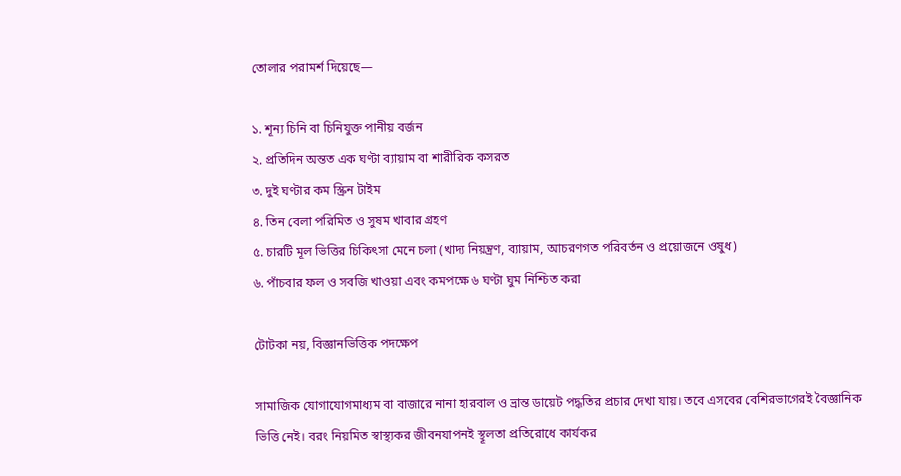তোলার পরামর্শ দিয়েছে—

১. শূন্য চিনি বা চিনিযুক্ত পানীয় বর্জন
২. প্রতিদিন অন্তত এক ঘণ্টা ব্যায়াম বা শারীরিক কসরত
৩. দুই ঘণ্টার কম স্ক্রিন টাইম
৪. তিন বেলা পরিমিত ও সুষম খাবার গ্রহণ
৫. চারটি মূল ভিত্তির চিকিৎসা মেনে চলা (খাদ্য নিয়ন্ত্রণ, ব্যায়াম, আচরণগত পরিবর্তন ও প্রয়োজনে ওষুধ)
৬. পাঁচবার ফল ও সবজি খাওয়া এবং কমপক্ষে ৬ ঘণ্টা ঘুম নিশ্চিত করা

টোটকা নয়, বিজ্ঞানভিত্তিক পদক্ষেপ

সামাজিক যোগাযোগমাধ্যম বা বাজারে নানা হারবাল ও ভ্রান্ত ডায়েট পদ্ধতির প্রচার দেখা যায়। তবে এসবের বেশিরভাগেরই বৈজ্ঞানিক ভিত্তি নেই। বরং নিয়মিত স্বাস্থ্যকর জীবনযাপনই স্থূলতা প্রতিরোধে কার্যকর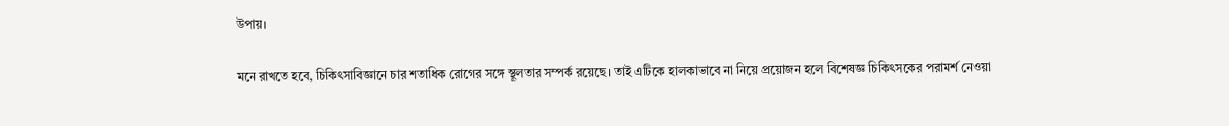উপায়।

মনে রাখতে হবে, চিকিৎসাবিজ্ঞানে চার শতাধিক রোগের সঙ্গে স্থূলতার সম্পর্ক রয়েছে। তাই এটিকে হালকাভাবে না নিয়ে প্রয়োজন হলে বিশেষজ্ঞ চিকিৎসকের পরামর্শ নেওয়া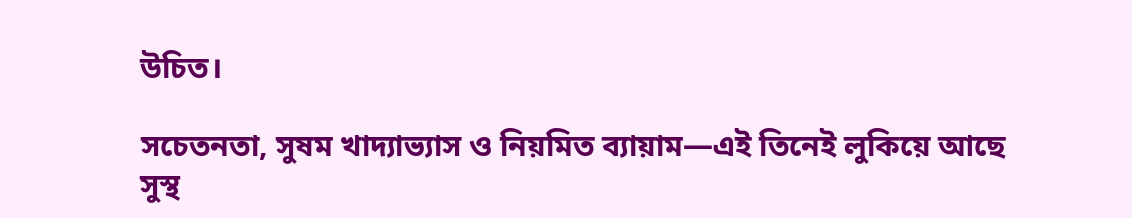উচিত।

সচেতনতা, সুষম খাদ্যাভ্যাস ও নিয়মিত ব্যায়াম—এই তিনেই লুকিয়ে আছে সুস্থ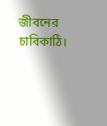জীবনের চাবিকাঠি।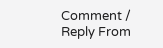Comment / Reply From